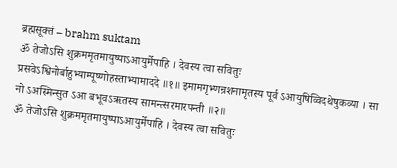ब्रह्मसूक्तं – brahm suktam
ॐ तेजोऽसि शुक्रममृतमायुष्पाऽआयुर्मेपाहि । देवस्य त्वा सवितुः प्रसवेऽश्विनोर्बाहुभ्याम्पूष्णोहस्ताभ्यामाददे ॥१॥ इमामगृभ्णन्रशनामृतस्य पूर्व ऽआयुषिव्विदथेषुकव्या । सा नो ऽअस्मिन्सुत ऽआ बभूवऽऋतस्य सामन्त्सरमारपन्ती ॥२॥
ॐ तेजोऽसि शुक्रममृतमायुष्पाऽआयुर्मेपाहि । देवस्य त्वा सवितुः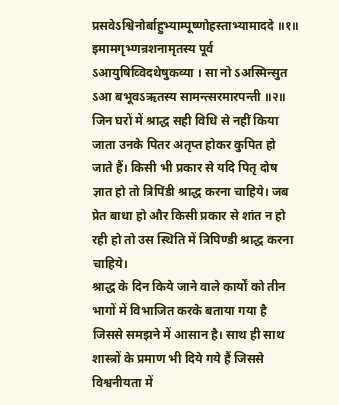प्रसवेऽश्विनोर्बाहुभ्याम्पूष्णोहस्ताभ्यामाददे ॥१॥ इमामगृभ्णन्रशनामृतस्य पूर्व ऽआयुषिव्विदथेषुकव्या । सा नो ऽअस्मिन्सुत ऽआ बभूवऽऋतस्य सामन्त्सरमारपन्ती ॥२॥
जिन घरों में श्राद्ध सही विधि से नहीं किया जाता उनके पितर अतृप्त होकर कुपित हो जाते हैं। किसी भी प्रकार से यदि पितृ दोष ज्ञात हो तो त्रिपिंडी श्राद्ध करना चाहिये। जब प्रेत बाधा हो और किसी प्रकार से शांत न हो रही हो तो उस स्थिति में त्रिपिण्डी श्राद्ध करना चाहिये।
श्राद्ध के दिन किये जाने वाले कार्यों को तीन भागों में विभाजित करके बताया गया है जिससे समझने में आसान है। साथ ही साथ शास्त्रों के प्रमाण भी दिये गये हैं जिससे विश्वनीयता में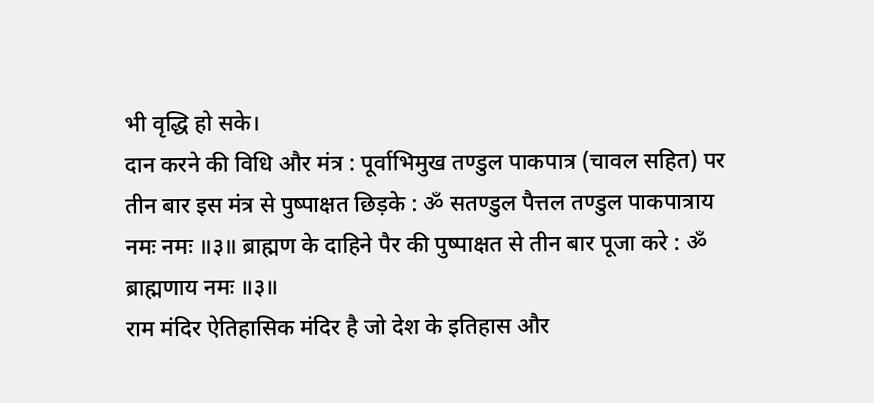भी वृद्धि हो सके।
दान करने की विधि और मंत्र : पूर्वाभिमुख तण्डुल पाकपात्र (चावल सहित) पर तीन बार इस मंत्र से पुष्पाक्षत छिड़के : ॐ सतण्डुल पैत्तल तण्डुल पाकपात्राय नमः नमः ॥३॥ ब्राह्मण के दाहिने पैर की पुष्पाक्षत से तीन बार पूजा करे : ॐ ब्राह्मणाय नमः ॥३॥
राम मंदिर ऐतिहासिक मंदिर है जो देश के इतिहास और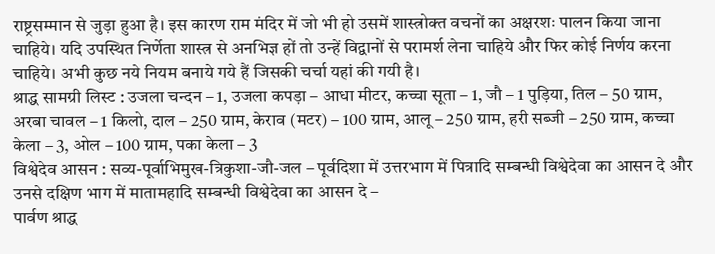राष्ट्रसम्मान से जुड़ा हुआ है। इस कारण राम मंदिर में जो भी हो उसमें शास्त्रोक्त वचनों का अक्षरशः पालन किया जाना चाहिये। यदि उपस्थित निर्णेता शास्त्र से अनभिज्ञ हों तो उन्हें विद्वानों से परामर्श लेना चाहिये और फिर कोई निर्णय करना चाहिये। अभी कुछ नये नियम बनाये गये हैं जिसकी चर्चा यहां की गयी है।
श्राद्ध सामग्री लिस्ट : उजला चन्दन – 1, उजला कपड़ा – आधा मीटर, कच्चा सूता – 1, जौ – 1 पुड़िया, तिल – 50 ग्राम, अरबा चावल – 1 किलो, दाल – 250 ग्राम, केराव (मटर) – 100 ग्राम, आलू – 250 ग्राम, हरी सब्जी – 250 ग्राम, कच्चा केला – 3, ओल – 100 ग्राम, पका केला – 3
विश्वेदेव आसन : सव्य-पूर्वाभिमुख-त्रिकुशा-जौ-जल – पूर्वदिशा में उत्तरभाग में पित्रादि सम्बन्धी विश्वेदेवा का आसन दे और उनसे दक्षिण भाग में मातामहादि सम्बन्धी विश्वेदेवा का आसन दे –
पार्वण श्राद्ध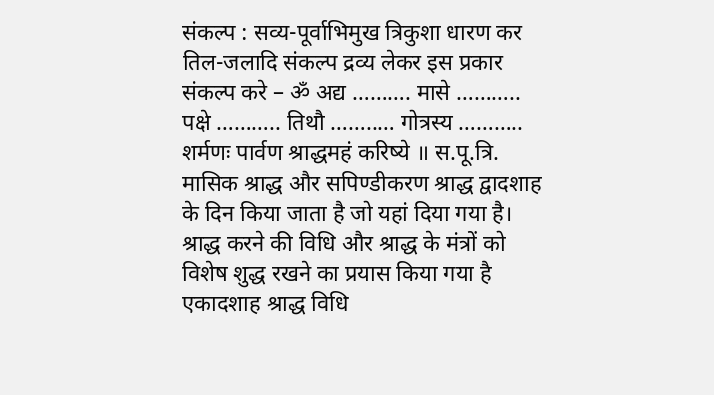संकल्प : सव्य-पूर्वाभिमुख त्रिकुशा धारण कर तिल-जलादि संकल्प द्रव्य लेकर इस प्रकार संकल्प करे – ॐ अद्य ………. मासे ……….. पक्षे ……….. तिथौ ……..… गोत्रस्य ……….. शर्मणः पार्वण श्राद्धमहं करिष्ये ॥ स.पू.त्रि.
मासिक श्राद्ध और सपिण्डीकरण श्राद्ध द्वादशाह के दिन किया जाता है जो यहां दिया गया है। श्राद्ध करने की विधि और श्राद्ध के मंत्रों को विशेष शुद्ध रखने का प्रयास किया गया है
एकादशाह श्राद्ध विधि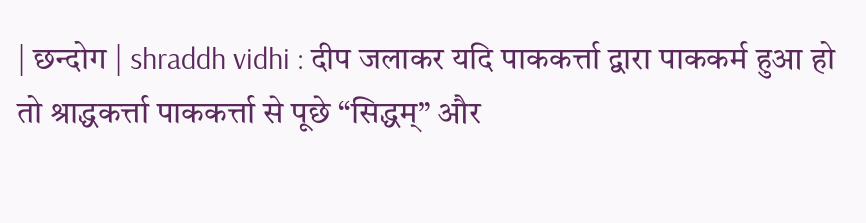| छन्दोग | shraddh vidhi : दीप जलाकर यदि पाककर्त्ता द्वारा पाककर्म हुआ हो तो श्राद्धकर्त्ता पाककर्त्ता से पूछे “सिद्धम्” और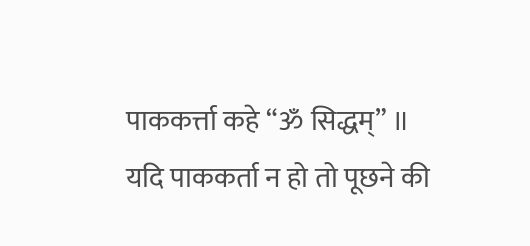पाककर्त्ता कहे “ॐ सिद्धम्” ॥ यदि पाककर्ता न हो तो पूछने की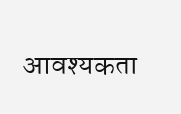आवश्यकता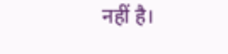नहीं है।